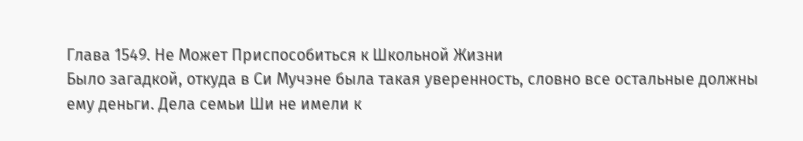Глава 1549. Не Может Приспособиться к Школьной Жизни
Было загадкой, откуда в Си Мучэне была такая уверенность, словно все остальные должны ему деньги. Дела семьи Ши не имели к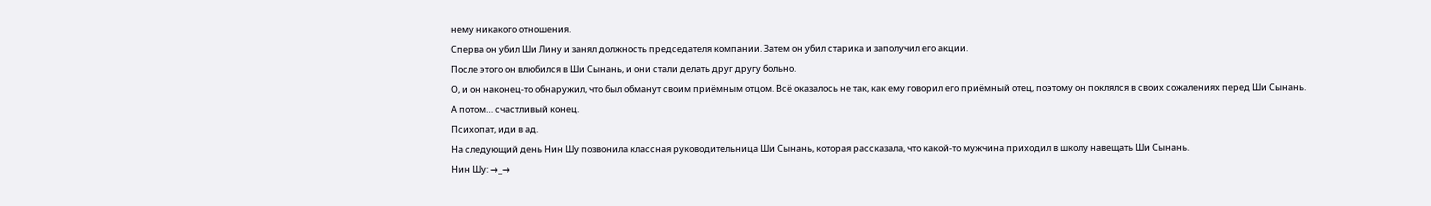нему никакого отношения.
Сперва он убил Ши Лину и занял должность председателя компании. Затем он убил старика и заполучил его акции.
После этого он влюбился в Ши Сынань, и они стали делать друг другу больно.
О, и он наконец-то обнаружил, что был обманут своим приёмным отцом. Всё оказалось не так, как ему говорил его приёмный отец, поэтому он поклялся в своих сожалениях перед Ши Сынань.
А потом… счастливый конец.
Психопат, иди в ад.
На следующий день Нин Шу позвонила классная руководительница Ши Сынань, которая рассказала, что какой-то мужчина приходил в школу навещать Ши Сынань.
Нин Шу: →_→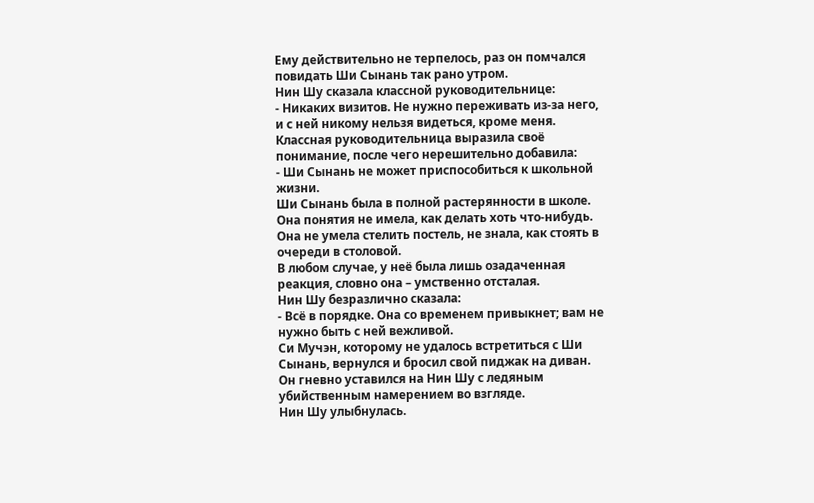Ему действительно не терпелось, раз он помчался повидать Ши Сынань так рано утром.
Нин Шу сказала классной руководительнице:
- Никаких визитов. Не нужно переживать из-за него, и с ней никому нельзя видеться, кроме меня.
Классная руководительница выразила своё понимание, после чего нерешительно добавила:
- Ши Сынань не может приспособиться к школьной жизни.
Ши Сынань была в полной растерянности в школе. Она понятия не имела, как делать хоть что-нибудь. Она не умела стелить постель, не знала, как стоять в очереди в столовой.
В любом случае, у неё была лишь озадаченная реакция, словно она – умственно отсталая.
Нин Шу безразлично сказала:
- Всё в порядке. Она со временем привыкнет; вам не нужно быть с ней вежливой.
Си Мучэн, которому не удалось встретиться с Ши Сынань, вернулся и бросил свой пиджак на диван. Он гневно уставился на Нин Шу с ледяным убийственным намерением во взгляде.
Нин Шу улыбнулась.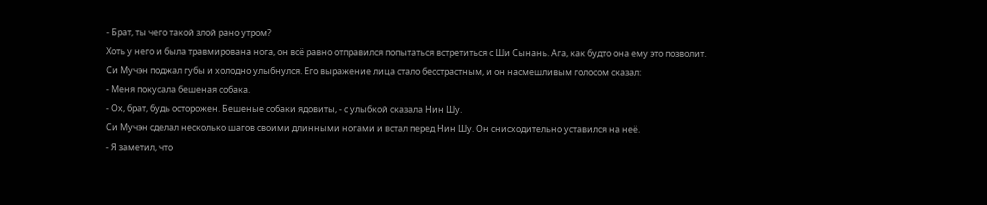- Брат, ты чего такой злой рано утром?
Хоть у него и была травмирована нога, он всё равно отправился попытаться встретиться с Ши Сынань. Ага, как будто она ему это позволит.
Си Мучэн поджал губы и холодно улыбнулся. Его выражение лица стало бесстрастным, и он насмешливым голосом сказал:
- Меня покусала бешеная собака.
- Ох, брат, будь осторожен. Бешеные собаки ядовиты, - с улыбкой сказала Нин Шу.
Си Мучэн сделал несколько шагов своими длинными ногами и встал перед Нин Шу. Он снисходительно уставился на неё.
- Я заметил, что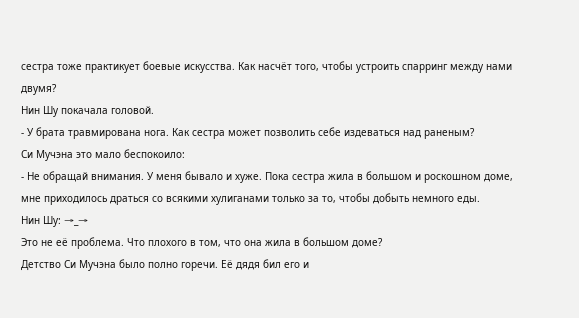сестра тоже практикует боевые искусства. Как насчёт того, чтобы устроить спарринг между нами двумя?
Нин Шу покачала головой.
- У брата травмирована нога. Как сестра может позволить себе издеваться над раненым?
Си Мучэна это мало беспокоило:
- Не обращай внимания. У меня бывало и хуже. Пока сестра жила в большом и роскошном доме, мне приходилось драться со всякими хулиганами только за то, чтобы добыть немного еды.
Нин Шу: →_→
Это не её проблема. Что плохого в том, что она жила в большом доме?
Детство Си Мучэна было полно горечи. Её дядя бил его и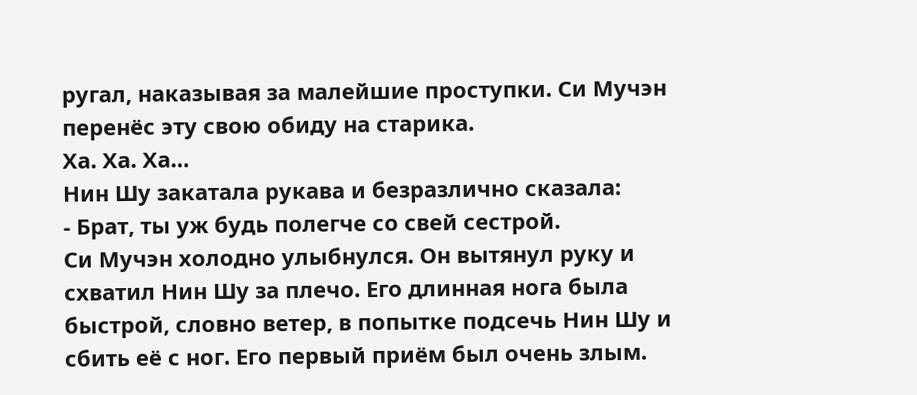ругал, наказывая за малейшие проступки. Си Мучэн перенёс эту свою обиду на старика.
Ха. Ха. Ха…
Нин Шу закатала рукава и безразлично сказала:
- Брат, ты уж будь полегче со свей сестрой.
Си Мучэн холодно улыбнулся. Он вытянул руку и схватил Нин Шу за плечо. Его длинная нога была быстрой, словно ветер, в попытке подсечь Нин Шу и сбить её с ног. Его первый приём был очень злым.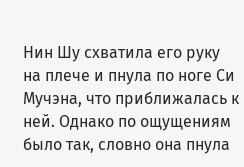Нин Шу схватила его руку на плече и пнула по ноге Си Мучэна, что приближалась к ней. Однако по ощущениям было так, словно она пнула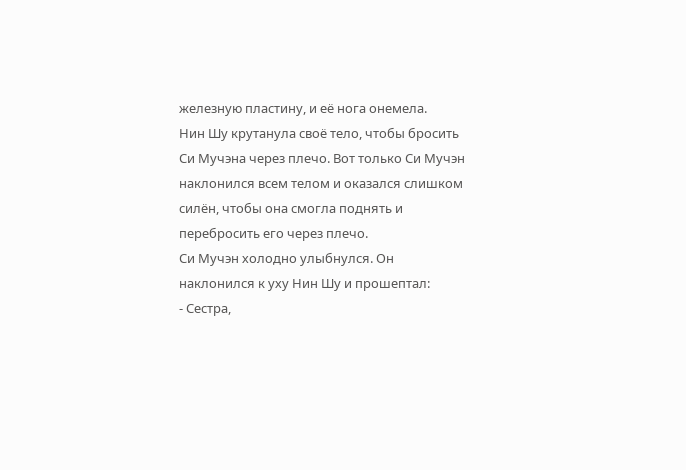железную пластину, и её нога онемела.
Нин Шу крутанула своё тело, чтобы бросить Си Мучэна через плечо. Вот только Си Мучэн наклонился всем телом и оказался слишком силён, чтобы она смогла поднять и перебросить его через плечо.
Си Мучэн холодно улыбнулся. Он наклонился к уху Нин Шу и прошептал:
- Сестра,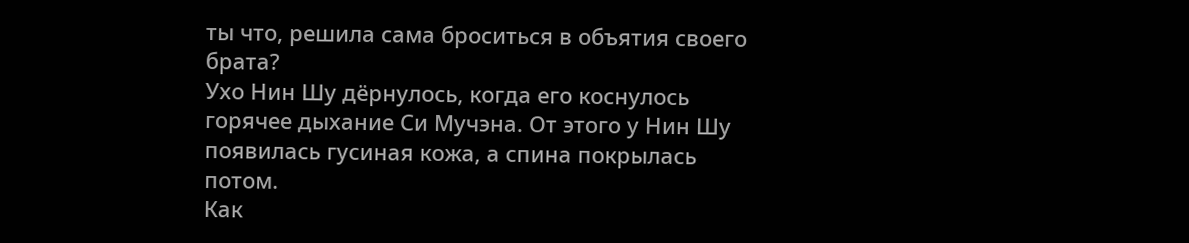ты что, решила сама броситься в объятия своего брата?
Ухо Нин Шу дёрнулось, когда его коснулось горячее дыхание Си Мучэна. От этого у Нин Шу появилась гусиная кожа, а спина покрылась потом.
Как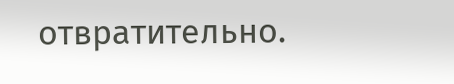отвратительно.